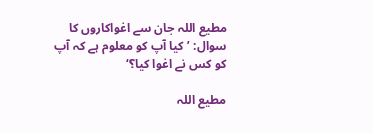مطیع اللہ جان سے اغواکاروں کا سوال: ’کیا آپ کو معلوم ہے کہ آپ کو کس نے اغوا کیا؟‘

مطیع اللہ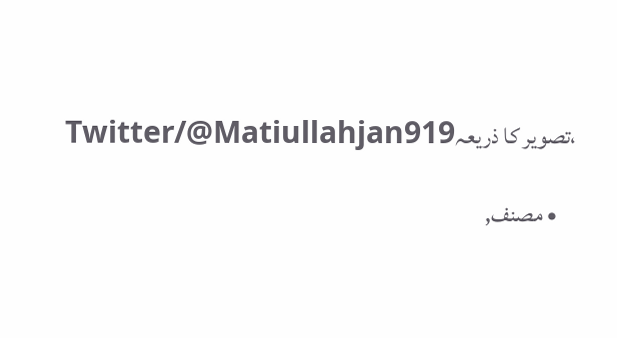،تصویر کا ذریعہTwitter/@Matiullahjan919

    • مصنف,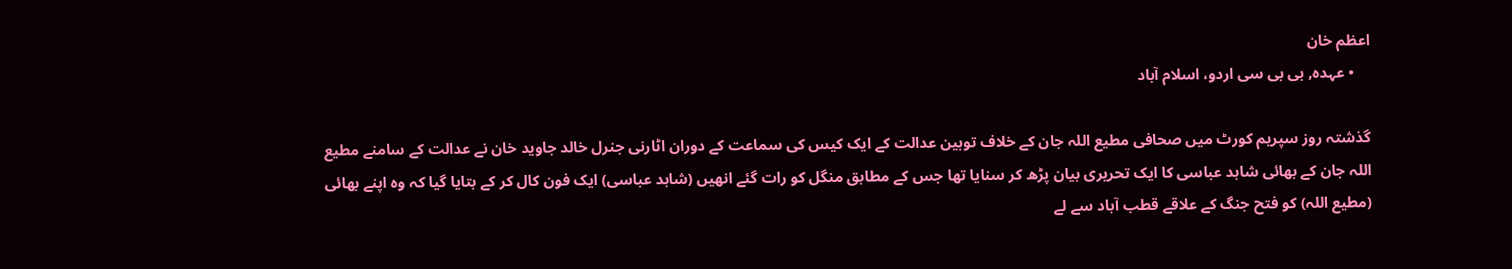اعظم خان
    • عہدہ, بی بی سی اردو، اسلام آباد

گذشتہ روز سپریم کورٹ میں صحافی مطیع اللہ جان کے خلاف توہین عدالت کے ایک کیس کی سماعت کے دوران اٹارنی جنرل خالد جاوید خان نے عدالت کے سامنے مطیع اللہ جان کے بھائی شاہد عباسی کا ایک تحریری بیان پڑھ کر سنایا تھا جس کے مطابق منگل کو رات گئے انھیں (شاہد عباسی) ایک فون کال کر کے بتایا گیا کہ وہ اپنے بھائی (مطیع اللہ) کو فتح جنگ کے علاقے قطب آباد سے لے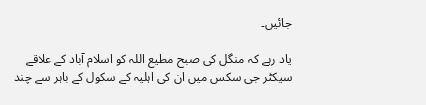جائیں۔

یاد رہے کہ منگل کی صبح مطیع اللہ کو اسلام آباد کے علاقے سیکٹر جی سکس میں ان کی اہلیہ کے سکول کے باہر سے چند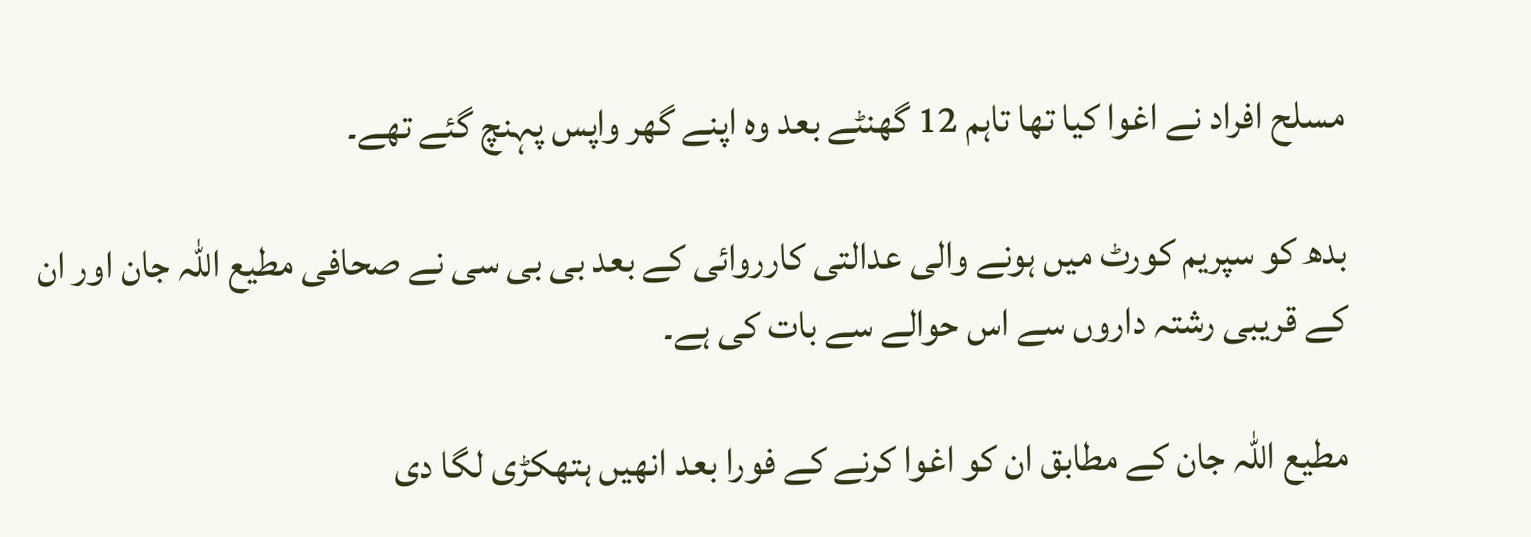مسلح افراد نے اغوا کیا تھا تاہم 12 گھنٹے بعد وہ اپنے گھر واپس پہنچ گئے تھے۔

بدھ کو سپریم کورٹ میں ہونے والی عدالتی کارروائی کے بعد بی بی سی نے صحافی مطیع اللہ جان اور ان کے قریبی رشتہ داروں سے اس حوالے سے بات کی ہے۔

مطیع اللہ جان کے مطابق ان کو اغوا کرنے کے فورا بعد انھیں ہتھکڑی لگا دی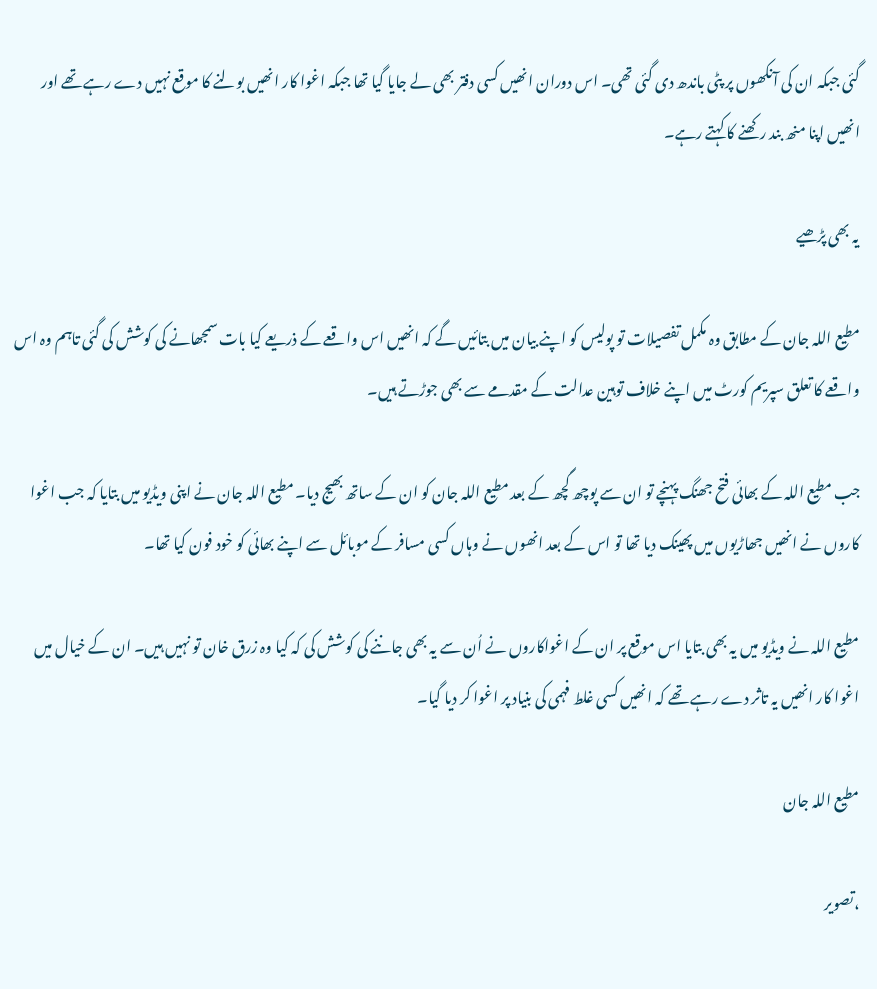گئی جبکہ ان کی آنکھوں پر پٹی باندھ دی گئی تھی۔ اس دوران انھیں کسی دفتر بھی لے جایا گیا تھا جبکہ اغوا کار انھیں بولنے کا موقع نہیں دے رہے تھے اور انھیں اپنا منھ بند رکھنے کا کہتے رہے۔

یہ بھی پڑھیے

مطیع اللہ جان کے مطابق وہ مکمل تفصیلات تو پولیس کو اپنے بیان میں بتائیں گے کہ انھیں اس واقعے کے ذریعے کیا بات سمجھانے کی کوشش کی گئی تاہم وہ اس واقعے کا تعلق سپریم کورٹ میں اپنے خلاف توہین عدالت کے مقدمے سے بھی جوڑتے ہیں۔

جب مطیع اللہ کے بھائی فتح جھنگ پہنچے تو ان سے پوچھ گچھ کے بعد مطیع اللہ جان کو ان کے ساتھ بھیج دیا۔ مطیع اللہ جان نے اپنی ویڈیو میں بتایا کہ جب اغوا کاروں نے انھیں جھاڑیوں میں پھینک دیا تھا تو اس کے بعد انھوں نے وہاں کسی مسافر کے موبائل سے اپنے بھائی کو خود فون کیا تھا۔

مطیع اللہ نے ویڈیو میں یہ بھی بتایا اس موقع پر ان کے اغواکاروں نے اُن سے یہ بھی جاننے کی کوشش کی کہ کیا وہ زرق خان تو نہیں ہیں۔ ان کے خیال میں اغوا کار انھیں یہ تاثر دے رہے تھے کہ انھیں کسی غلط فہمی کی بنیاد پر اغوا کر دیا گیا۔

مطیع اللہ جان

،تصویر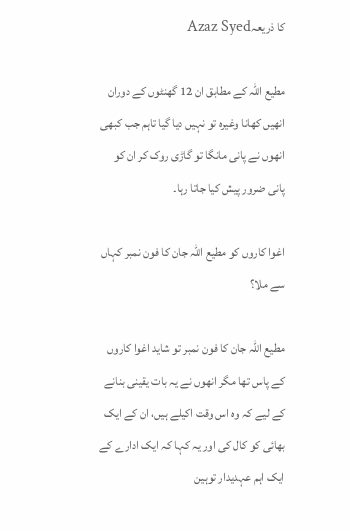کا ذریعہAzaz Syed

مطیع اللہ کے مطابق ان 12 گھنٹوں کے دوران انھیں کھانا وغیرہ تو نہیں دیا گیا تاہم جب کبھی انھوں نے پانی مانگا تو گاڑی روک کر ان کو پانی ضرور پیش کیا جاتا رہا۔

اغوا کاروں کو مطیع اللہ جان کا فون نمبر کہاں سے ملا؟

مطیع اللہ جان کا فون نمبر تو شاید اغوا کاروں کے پاس تھا مگر انھوں نے یہ بات یقینی بنانے کے لیے کہ وہ اس وقت اکیلے ہیں، ان کے ایک بھائی کو کال کی اور یہ کہا کہ ایک ادارے کے ایک اہم عہدیدار توہین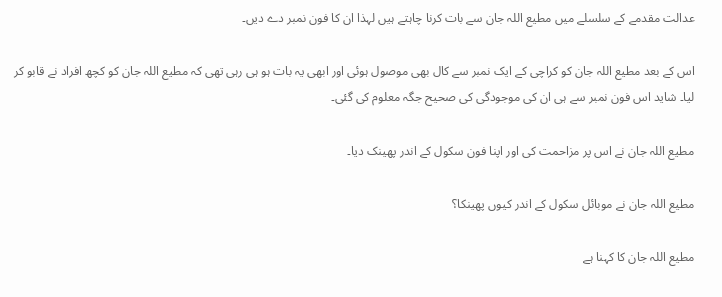عدالت مقدمے کے سلسلے میں مطیع اللہ جان سے بات کرنا چاہتے ہیں لہذا ان کا فون نمبر دے دیں۔

اس کے بعد مطیع اللہ جان کو کراچی کے ایک نمبر سے کال بھی موصول ہوئی اور ابھی یہ بات ہو ہی رہی تھی کہ مطیع اللہ جان کو کچھ افراد نے قابو کر لیا۔ شاید اس فون نمبر سے ہی ان کی موجودگی کی صحیح جگہ معلوم کی گئی۔

مطیع اللہ جان نے اس پر مزاحمت کی اور اپنا فون سکول کے اندر پھینک دیا۔

مطیع اللہ جان نے موبائل سکول کے اندر کیوں پھینکا؟

مطیع اللہ جان کا کہنا ہے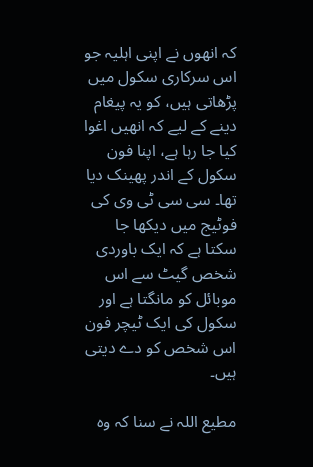کہ انھوں نے اپنی اہلیہ جو اس سرکاری سکول میں پڑھاتی ہیں، کو یہ پیغام دینے کے لیے کہ انھیں اغوا کیا جا رہا ہے، اپنا فون سکول کے اندر پھینک دیا تھا۔ سی سی ٹی وی کی فوٹیج میں دیکھا جا سکتا ہے کہ ایک باوردی شخص گیٹ سے اس موبائل کو مانگتا ہے اور سکول کی ایک ٹیچر فون اس شخص کو دے دیتی ہیں۔

مطیع اللہ نے سنا کہ وہ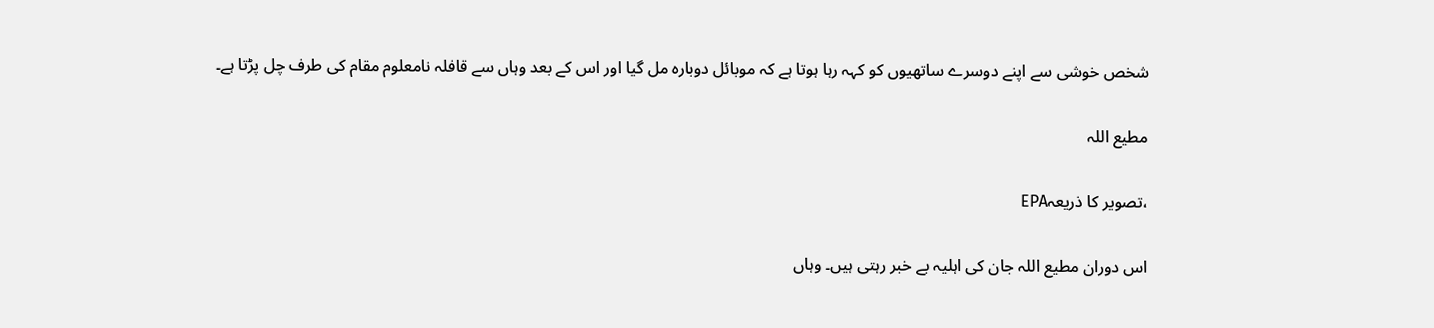شخص خوشی سے اپنے دوسرے ساتھیوں کو کہہ رہا ہوتا ہے کہ موبائل دوبارہ مل گیا اور اس کے بعد وہاں سے قافلہ نامعلوم مقام کی طرف چل پڑتا ہے۔

مطیع اللہ

،تصویر کا ذریعہEPA

اس دوران مطیع اللہ جان کی اہلیہ بے خبر رہتی ہیں۔ وہاں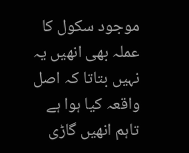موجود سکول کا عملہ بھی انھیں یہ نہیں بتاتا کہ اصل واقعہ کیا ہوا ہے تاہم انھیں گاڑی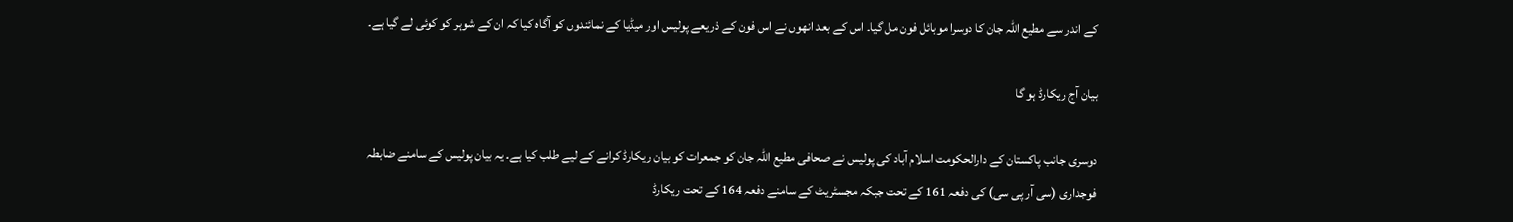کے اندر سے مطیع اللہ جان کا دوسرا موبائل فون مل گیا۔ اس کے بعد انھوں نے اس فون کے ذریعے پولیس اور میڈیا کے نمائندوں کو آگاہ کیا کہ ان کے شوہر کو کوئی لے گیا ہے۔

بیان آج ریکارڈ ہو گا

دوسری جانب پاکستان کے دارالحکومت اسلام آباد کی پولیس نے صحافی مطیع اللہ جان کو جمعرات کو بیان ریکارڈ کرانے کے لیے طلب کیا ہے۔ یہ بیان پولیس کے سامنے ضابطہ فوجداری (سی آر پی سی) کی دفعہ 161 کے تحت جبکہ مجسٹریٹ کے سامنے دفعہ 164 کے تحت ریکارڈ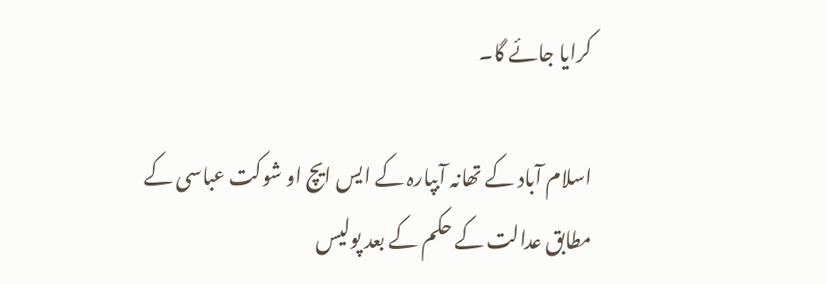کرایا جائے گا۔

اسلام آباد کے تھانہ آبپارہ کے ایس ایچ او شوکت عباسی کے مطابق عدالت کے حکم کے بعد پولیس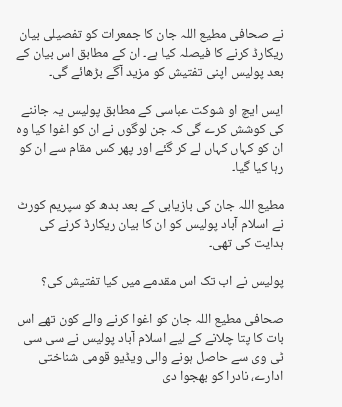نے صحافی مطیع اللہ جان کا جمعرات کو تفصیلی بیان ریکارڈ کرنے کا فیصلہ کیا ہے۔ ان کے مطابق اس بیان کے بعد پولیس اپنی تفتیش کو مزید آگے بڑھائے گی۔

ایس ایچ او شوکت عباسی کے مطابق پولیس یہ جاننے کی کوشش کرے گی کہ جن لوگوں نے ان کو اغوا کیا وہ ان کو کہاں کہاں لے کر گئے اور پھر کس مقام سے ان کو رہا کیا گیا۔

مطیع اللہ جان کی بازیابی کے بعد بدھ کو سپریم کورٹ نے اسلام آباد پولیس کو ان کا بیان ریکارڈ کرنے کی ہدایت کی تھی۔

پولیس نے اب تک اس مقدمے میں کیا تفتیش کی؟

صحافی مطیع اللہ جان کو اغوا کرنے والے کون تھے اس بات کا پتا چلانے کے لیے اسلام آباد پولیس نے سی سی ٹی وی سے حاصل ہونے والی ویڈیو قومی شناختی ادارے، نادرا کو بھجوا دی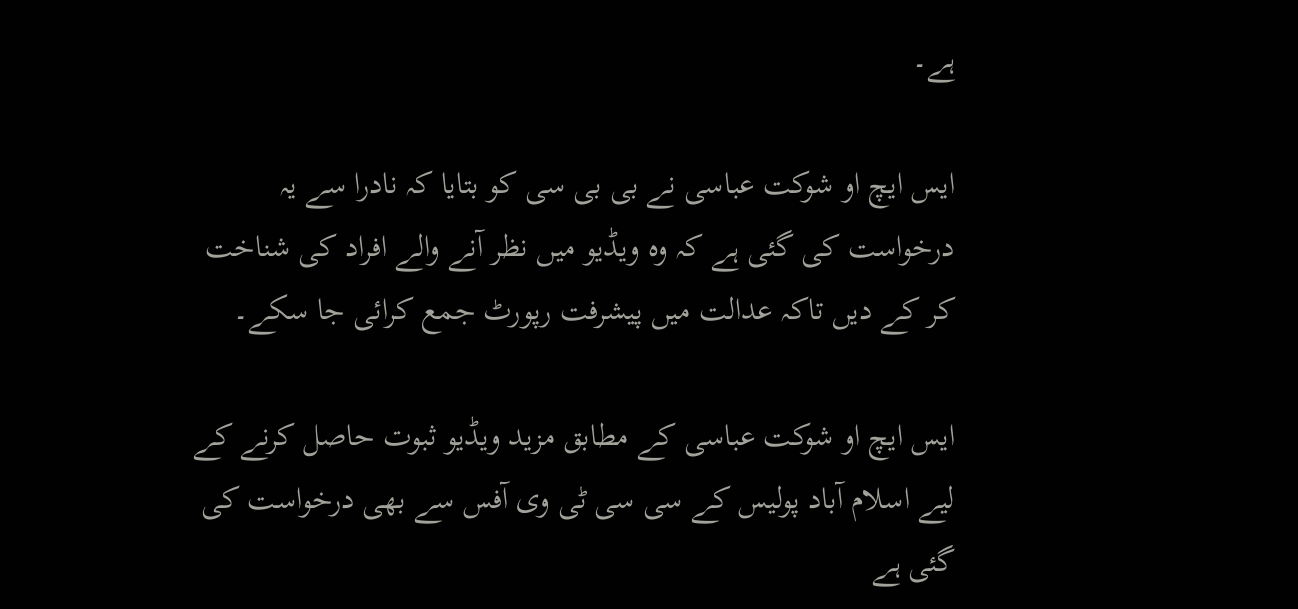ہے۔

ایس ایچ او شوکت عباسی نے بی بی سی کو بتایا کہ نادرا سے یہ درخواست کی گئی ہے کہ وہ ویڈیو میں نظر آنے والے افراد کی شناخت کر کے دیں تاکہ عدالت میں پیشرفت رپورٹ جمع کرائی جا سکے۔

ایس ایچ او شوکت عباسی کے مطابق مزید ویڈیو ثبوت حاصل کرنے کے لیے اسلام آباد پولیس کے سی سی ٹی وی آفس سے بھی درخواست کی گئی ہے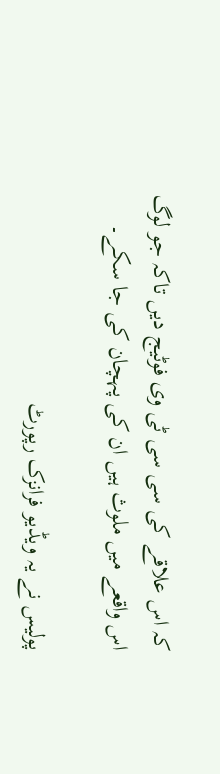کہ اس علاقے کی سی سی ٹی وی فوٹیج دیں تاکہ جو لوگ اس واقعے میں ملوث ہیں ان کی پہچان کی جا سکے۔

پولیس نے یہ ویڈیو فرانزک رپورٹ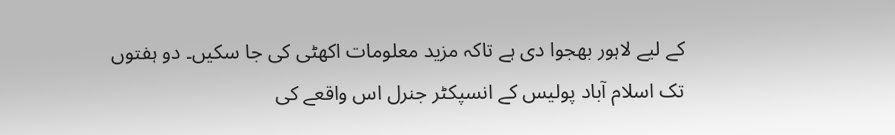کے لیے لاہور بھجوا دی ہے تاکہ مزید معلومات اکھٹی کی جا سکیں۔ دو ہفتوں تک اسلام آباد پولیس کے انسپکٹر جنرل اس واقعے کی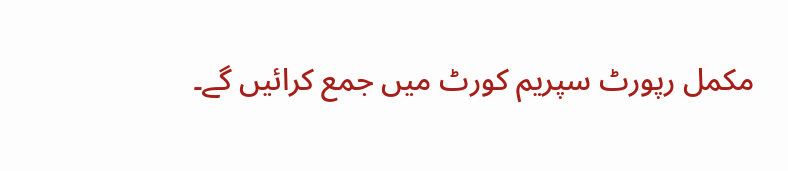مکمل رپورٹ سپریم کورٹ میں جمع کرائیں گے۔